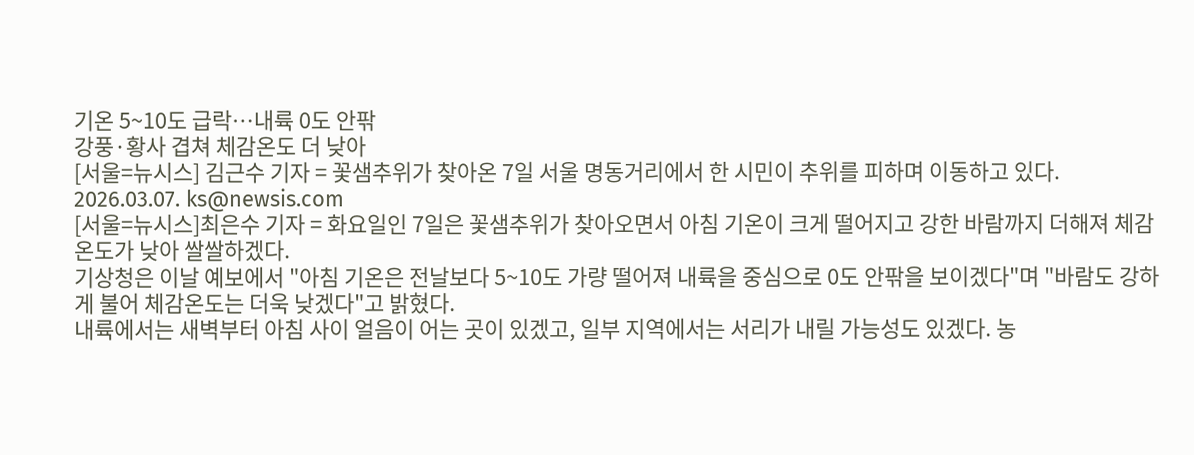기온 5~10도 급락…내륙 0도 안팎
강풍·황사 겹쳐 체감온도 더 낮아
[서울=뉴시스] 김근수 기자 = 꽃샘추위가 찾아온 7일 서울 명동거리에서 한 시민이 추위를 피하며 이동하고 있다. 2026.03.07. ks@newsis.com
[서울=뉴시스]최은수 기자 = 화요일인 7일은 꽃샘추위가 찾아오면서 아침 기온이 크게 떨어지고 강한 바람까지 더해져 체감온도가 낮아 쌀쌀하겠다.
기상청은 이날 예보에서 "아침 기온은 전날보다 5~10도 가량 떨어져 내륙을 중심으로 0도 안팎을 보이겠다"며 "바람도 강하게 불어 체감온도는 더욱 낮겠다"고 밝혔다.
내륙에서는 새벽부터 아침 사이 얼음이 어는 곳이 있겠고, 일부 지역에서는 서리가 내릴 가능성도 있겠다. 농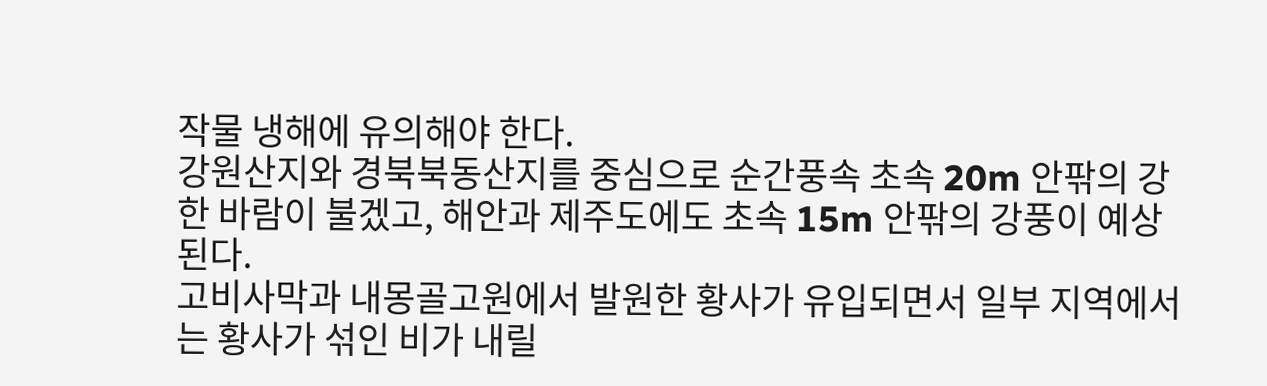작물 냉해에 유의해야 한다.
강원산지와 경북북동산지를 중심으로 순간풍속 초속 20m 안팎의 강한 바람이 불겠고, 해안과 제주도에도 초속 15m 안팎의 강풍이 예상된다.
고비사막과 내몽골고원에서 발원한 황사가 유입되면서 일부 지역에서는 황사가 섞인 비가 내릴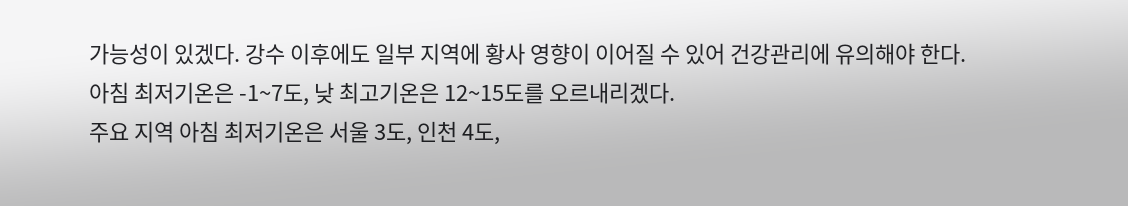가능성이 있겠다. 강수 이후에도 일부 지역에 황사 영향이 이어질 수 있어 건강관리에 유의해야 한다.
아침 최저기온은 -1~7도, 낮 최고기온은 12~15도를 오르내리겠다.
주요 지역 아침 최저기온은 서울 3도, 인천 4도,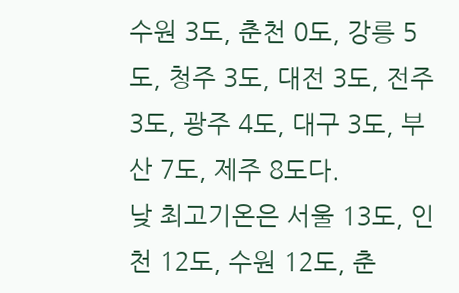수원 3도, 춘천 0도, 강릉 5도, 청주 3도, 대전 3도, 전주 3도, 광주 4도, 대구 3도, 부산 7도, 제주 8도다.
낮 최고기온은 서울 13도, 인천 12도, 수원 12도, 춘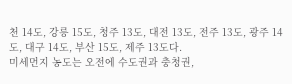천 14도, 강릉 15도, 청주 13도, 대전 13도, 전주 13도, 광주 14도, 대구 14도, 부산 15도, 제주 13도다.
미세먼지 농도는 오전에 수도권과 충청권,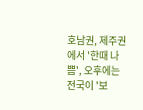호남권, 제주권에서 '한때 나쁨', 오후에는 전국이 '보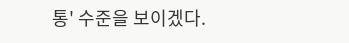통' 수준을 보이겠다.